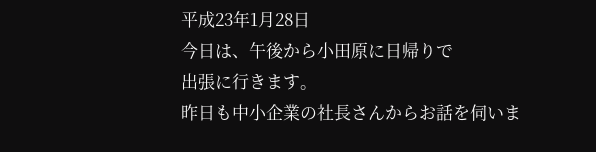平成23年1月28日
今日は、午後から小田原に日帰りで
出張に行きます。
昨日も中小企業の社長さんからお話を伺いま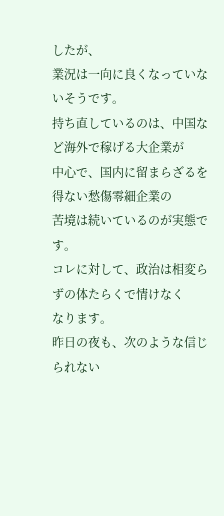したが、
業況は一向に良くなっていないそうです。
持ち直しているのは、中国など海外で稼げる大企業が
中心で、国内に留まらざるを得ない愁傷零細企業の
苦境は続いているのが実態です。
コレに対して、政治は相変らずの体たらくで情けなく
なります。
昨日の夜も、次のような信じられない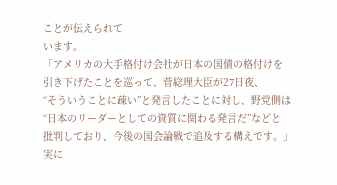ことが伝えられて
います。
「アメリカの大手格付け会社が日本の国債の格付けを
引き下げたことを巡って、菅総理大臣が27日夜、
“そういうことに疎い”と発言したことに対し、野党側は
“日本のリーダーとしての資質に関わる発言だ”などと
批判しており、今後の国会論戦で追及する構えです。」
実に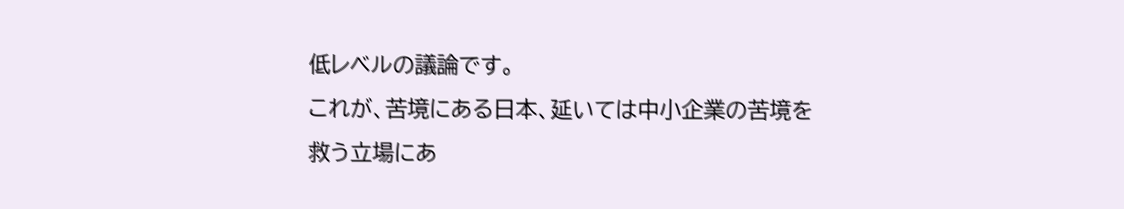低レベルの議論です。
これが、苦境にある日本、延いては中小企業の苦境を
救う立場にあ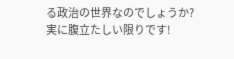る政治の世界なのでしょうか?
実に腹立たしい限りです!